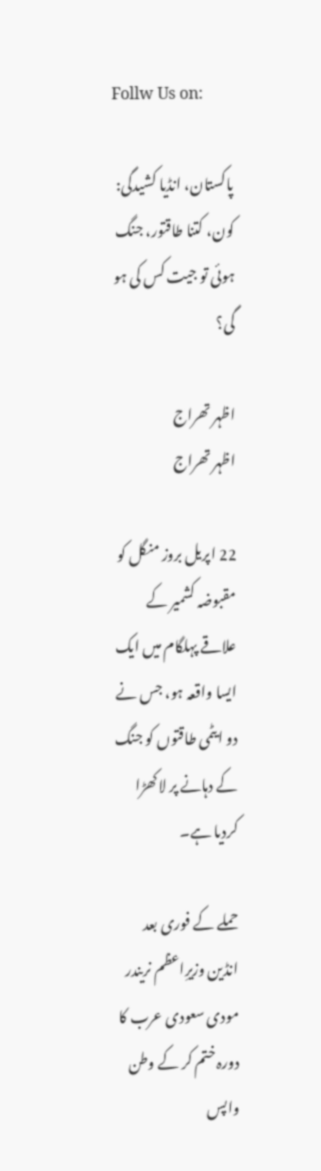Follw Us on:

پاکستان، انڈیا کشیدگی: کون، کتنا طاقتور، جنگ ہوئی تو جیت کس کی ہو گی؟

اظہر تھراج
اظہر تھراج

22 اپریل بروز منگل کو مقبوضہ کشمیر کے علاقے پہلگام میں ایک ایسا واقعہ ہو، جس نے دو ایٹمی طاقتوں کو جنگ کے دہانے پر لاکھڑا کردیا ہے۔

حملے کے فوری بعد انڈین وزیرِاعظم نریندر مودی سعودی عرب کا دورہ ختم کر کے وطن واپس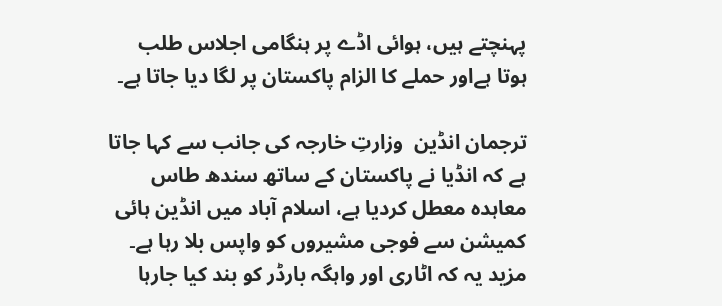پہنچتے ہیں، ہوائی اڈے پر ہنگامی اجلاس طلب ہوتا ہےاور حملے کا الزام پاکستان پر لگا دیا جاتا ہے۔

ترجمان انڈین  وزارتِ خارجہ کی جانب سے کہا جاتا ہے کہ انڈیا نے پاکستان کے ساتھ سندھ طاس معاہدہ معطل کردیا ہے، اسلام آباد میں انڈین ہائی کمیشن سے فوجی مشیروں کو واپس بلا رہا ہے۔ مزید یہ کہ اٹاری اور واہگہ بارڈر کو بند کیا جارہا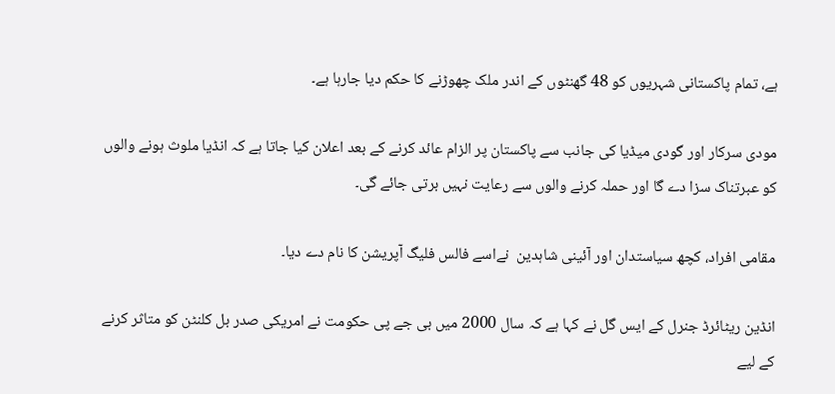ہے، تمام پاکستانی شہریوں کو 48 گھنٹوں کے اندر ملک چھوڑنے کا حکم دیا جارہا ہے۔

مودی سرکار اور گودی میڈیا کی جانب سے پاکستان پر الزام عائد کرنے کے بعد اعلان کیا جاتا ہے کہ انڈیا ملوث ہونے والوں کو عبرتناک سزا دے گا اور حملہ کرنے والوں سے رعایت نہیں برتی جائے گی۔

مقامی افراد، کچھ سیاستدان اور آئینی شاہدین  نےاسے فالس فلیگ آپریشن کا نام دے دیا۔

انڈین ریٹائرڈ جنرل کے ایس گل نے کہا ہے کہ سال 2000 میں بی جے پی حکومت نے امریکی صدر بل کلنٹن کو متاثر کرنے کے لیے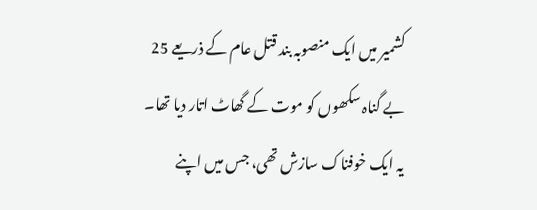کشمیر میں ایک منصوبہ بند قتل عام کے ذریعے 25 بے گناہ سکھوں کو موت کے گھاٹ اتار دیا تھا۔ یہ ایک خوفناک سازش تھی، جس میں اپنے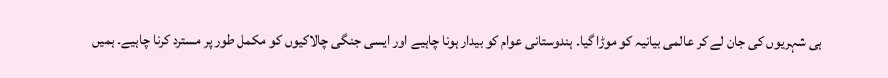ہی شہریوں کی جان لے کر عالمی بیانیہ کو موڑا گیا۔ ہندوستانی عوام کو بیدار ہونا چاہیے اور ایسی جنگی چالاکیوں کو مکمل طور پر مسترد کرنا چاہیے۔ ہمیں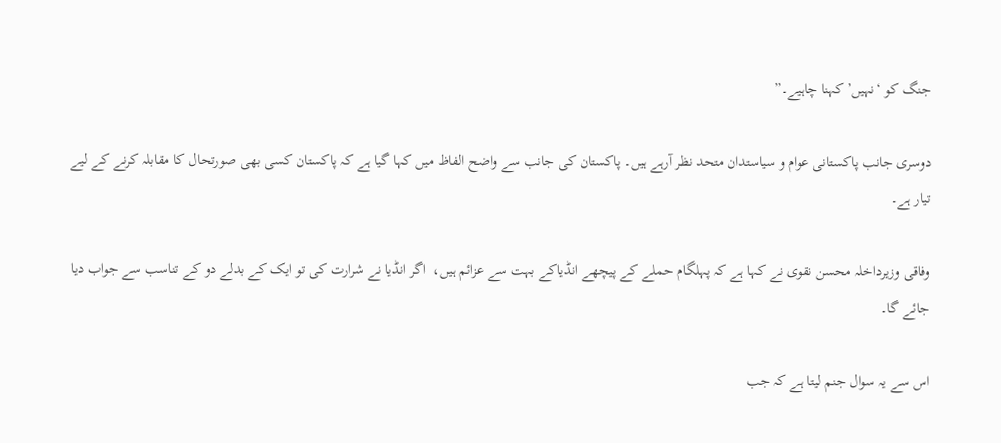جنگ کو ‘نہیں’ کہنا چاہیے۔”

دوسری جانب پاکستانی عوام و سیاستدان متحد نظر آرہے ہیں۔ پاکستان کی جانب سے واضح الفاظ میں کہا گیا ہے کہ پاکستان کسی بھی صورتحال کا مقابلہ کرنے کے لیے تیار ہے۔

وفاقی وزیرداخلہ محسن نقوی نے کہا ہے کہ پہلگام حملے کے پیچھے انڈیاکے بہت سے عزائم ہیں،  اگر انڈیا نے شرارت کی تو ایک کے بدلے دو کے تناسب سے جواب دیا جائے گا۔

اس سے یہ سوال جنم لیتا ہے کہ جب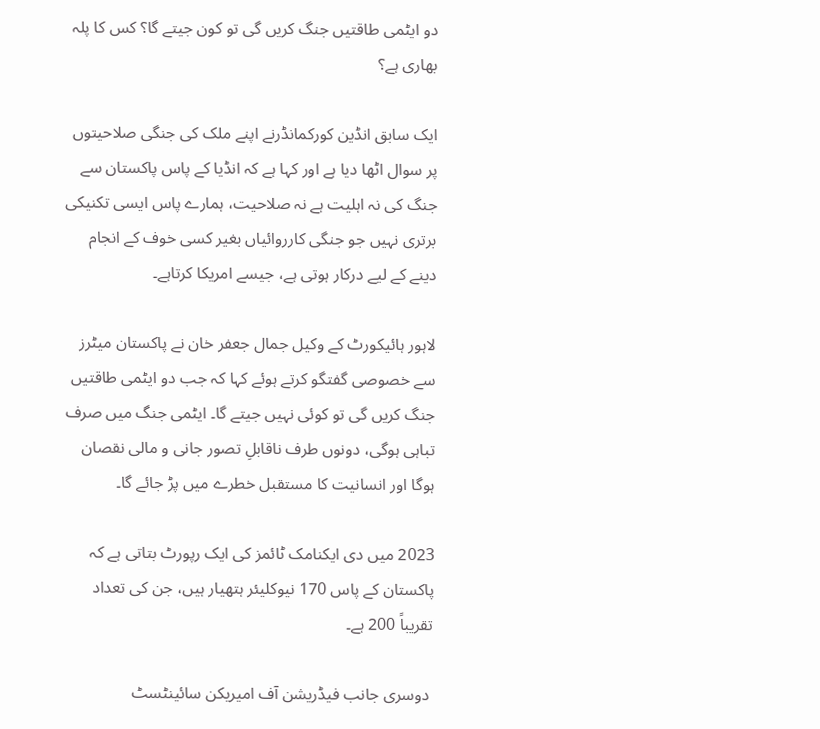دو ایٹمی طاقتیں جنگ کریں گی تو کون جیتے گا؟ کس کا پلہ بھاری ہے؟

ایک سابق انڈین کورکمانڈرنے اپنے ملک کی جنگی صلاحیتوں پر سوال اٹھا دیا ہے اور کہا ہے کہ انڈیا کے پاس پاکستان سے جنگ کی نہ اہلیت ہے نہ صلاحیت، ہمارے پاس ایسی تکنیکی برتری نہیں جو جنگی کارروائیاں بغیر کسی خوف کے انجام دینے کے لیے درکار ہوتی ہے، جیسے امریکا کرتاہے۔

لاہور ہائیکورٹ کے وکیل جمال جعفر خان نے پاکستان میٹرز سے خصوصی گفتگو کرتے ہوئے کہا کہ جب دو ایٹمی طاقتیں جنگ کریں گی تو کوئی نہیں جیتے گا۔ ایٹمی جنگ میں صرف تباہی ہوگی، دونوں طرف ناقابلِ تصور جانی و مالی نقصان ہوگا اور انسانیت کا مستقبل خطرے میں پڑ جائے گا۔

2023 میں دی ایکنامک ٹائمز کی ایک رپورٹ بتاتی ہے کہ پاکستان کے پاس 170 نیوکلیئر ہتھیار ہیں، جن کی تعداد تقریباً 200 ہے۔

 دوسری جانب فیڈریشن آف امیریکن سائینٹسٹ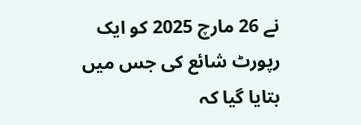نے 26 مارچ 2025 کو ایک رپورٹ شائع کی جس میں بتایا گیا کہ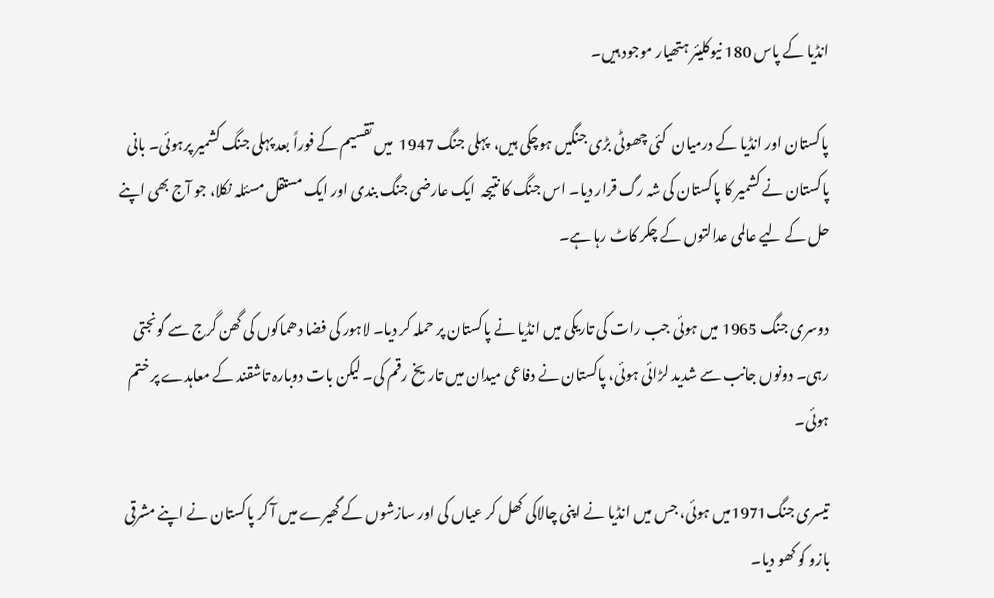انڈیا کے پاس 180 نیوکلیئر ہتھیار موجود ہیں۔

پاکستان اور انڈیا کے درمیان  کئی چھوٹی بڑی جنگیں ہوچکی ہیں،  پہلی جنگ 1947  میں تقسیم کے فوراً بعد پہلی جنگ کشمیر پرہوئی۔ بانی پاکستان نے کشمیر کا پاکستان کی شہ رگ قرار دیا۔ اس جنگ کا نتیجہ  ایک عارضی جنگ بندی اور ایک مستقل مسئلہ نکلا، جو آج بھی اپنے حل کے لیے عالمی عدالتوں کے چکر کاٹ رہا ہے۔

دوسری جنگ 1965 میں ہوئی جب رات کی تاریکی میں انڈیا نے پاکستان پر حملہ کر دیا۔ لاہور کی فضا دھماکوں کی گھن گرج سے گونجتی رہی۔ دونوں جانب سے شدید لڑائی ہوئی، پاکستان نے دفاعی میدان میں تاریخ رقم کی۔ لیکن بات دوبارہ تاشقند کے معاہدے پر ختم ہوئی۔

تیسری جنگ1971میں ہوئی، جس میں انڈیا نے اپنی چالاکی کھل کر عیاں کی اور سازشوں کے گھیرے میں آ کر پاکستان نے اپنے مشرقی بازو کو کھو دیا۔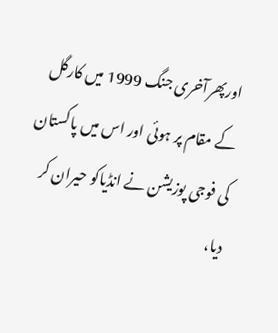اورپھرآخری جنگ 1999 میں کارگل کے مقام پر ہوئی اور اس میں پاکستان کی فوجی پوزیشن نے انڈیاکو حیران کر دیا،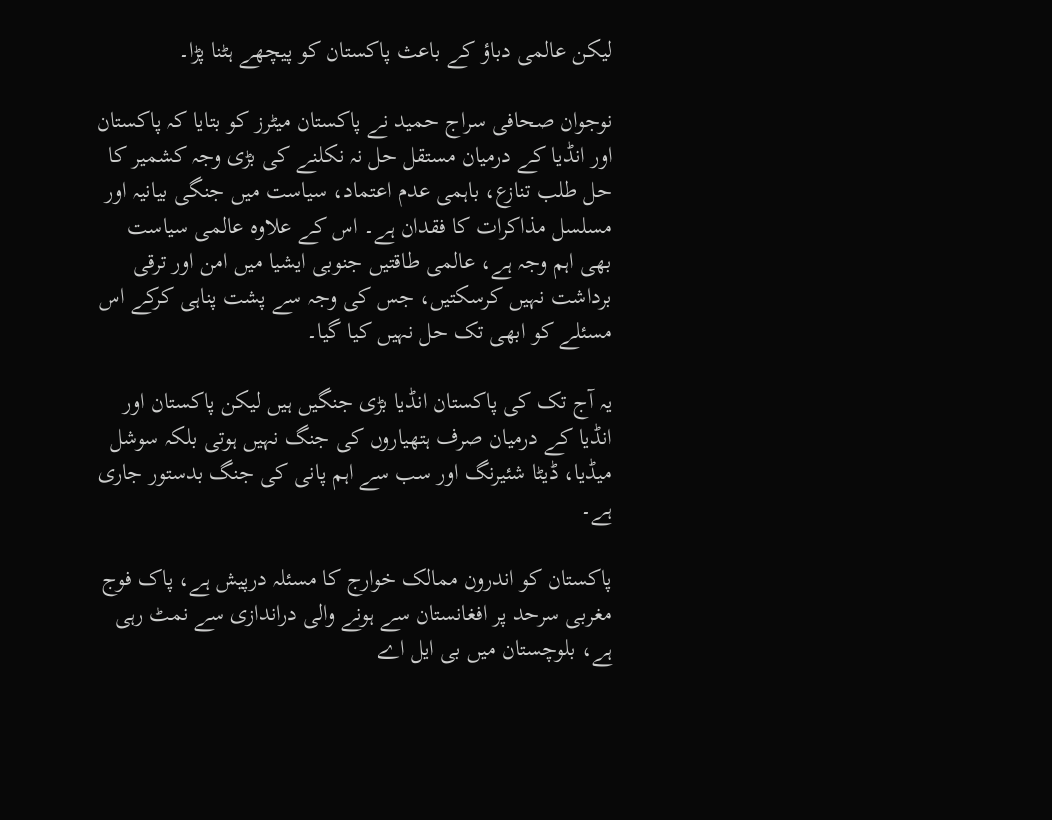لیکن عالمی دباؤ کے باعث پاکستان کو پیچھے ہٹنا پڑا۔

نوجوان صحافی سراج حمید نے پاکستان میٹرز کو بتایا کہ پاکستان اور انڈیا کے درمیان مستقل حل نہ نکلنے کی بڑی وجہ کشمیر کا حل طلب تنازع، باہمی عدم اعتماد، سیاست میں جنگی بیانیہ اور مسلسل مذاکرات کا فقدان ہے۔ اس کے علاوہ عالمی سیاست بھی اہم وجہ ہے، عالمی طاقتیں جنوبی ایشیا میں امن اور ترقی برداشت نہیں کرسکتیں، جس کی وجہ سے پشت پناہی کرکے اس مسئلے کو ابھی تک حل نہیں کیا گیا۔

یہ آج تک کی پاکستان انڈیا بڑی جنگیں ہیں لیکن پاکستان اور انڈیا کے درمیان صرف ہتھیاروں کی جنگ نہیں ہوتی بلکہ سوشل میڈیا، ڈیٹا شئیرنگ اور سب سے اہم پانی کی جنگ بدستور جاری ہے۔

پاکستان کو اندرون ممالک خوارج کا مسئلہ درپیش ہے، پاک فوج مغربی سرحد پر افغانستان سے ہونے والی دراندازی سے نمٹ رہی ہے، بلوچستان میں بی ایل اے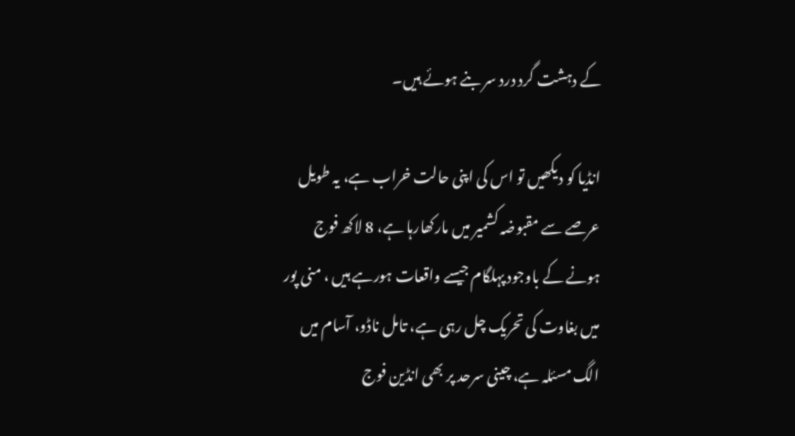کے دہشت گرد درد سر بنے ہوئے ہیں۔

انڈیا کو دیکھیں تو اس کی اپنی حالت خراب ہے، یہ طویل عرصے سے مقبوضہ کشمیر میں مارکھارہا ہے، 8 لاکھ فوج ہونے کے باوجود پہلگام جیسے واقعات ہورہے ہیں ، منی پور میں بغاوت کی تحریک چل رہی ہے، تامل ناڈو، آسام میں الگ مسئلہ ہے، چینی سرحد پر بھی انڈین فوج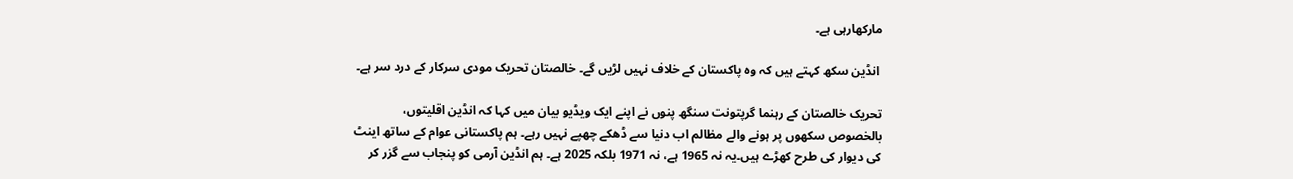مارکھارہی ہے۔

 انڈین سکھ کہتے ہیں کہ وہ پاکستان کے خلاف نہیں لڑیں گے۔ خالصتان تحریک مودی سرکار کے درد سر ہے۔

تحریک خالصتان کے رہنما گرپتونت سنگھ پنوں نے اپنے ایک ویڈیو بیان میں کہا کہ انڈین اقلیتوں، بالخصوص سکھوں پر ہونے والے مظالم اب دنیا سے ڈھکے چھپے نہیں رہے۔ ہم پاکستانی عوام کے ساتھ اینٹ کی دیوار کی طرح کھڑے ہیں۔یہ نہ 1965 ہے، نہ 1971 بلکہ 2025 ہے۔ ہم انڈین آرمی کو پنجاب سے گزر کر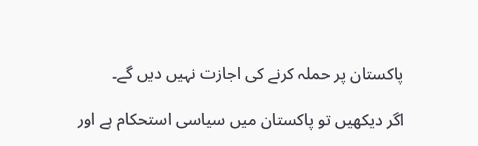پاکستان پر حملہ کرنے کی اجازت نہیں دیں گے۔

اگر دیکھیں تو پاکستان میں سیاسی استحکام ہے اور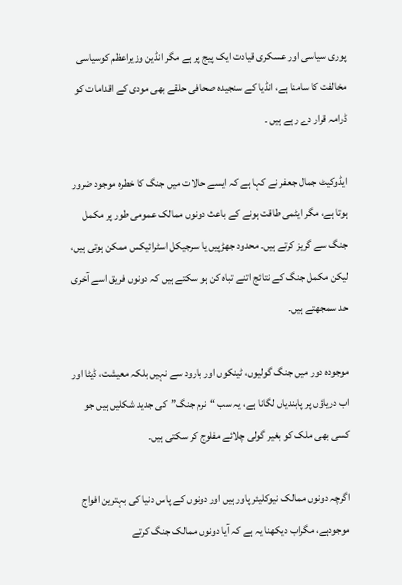پوری سیاسی اور عسکری قیادت ایک پیج پر ہے مگر انڈین وزیراعظم کوسیاسی مخالفت کا سامنا ہے، انڈیا کے سنجیدہ صحافی حلقے بھی مودی کے اقدامات کو ڈرامہ قرار دے رہے ہیں ۔

ایڈوکیٹ جمال جعفر نے کہا ہے کہ ایسے حالات میں جنگ کا خطرہ موجود ضرور ہوتا ہے، مگر ایٹمی طاقت ہونے کے باعث دونوں ممالک عمومی طور پر مکمل جنگ سے گریز کرتے ہیں۔ محدود جھڑپیں یا سرجیکل اسٹرائیکس ممکن ہوتی ہیں، لیکن مکمل جنگ کے نتائج اتنے تباہ کن ہو سکتے ہیں کہ دونوں فریق اسے آخری حد سمجھتے ہیں۔

موجودہ دور میں جنگ گولیوں، ٹینکوں اور بارود سے نہیں بلکہ معیشت، ڈیٹا اور اب دریاؤں پر پابندیاں لگانا ہے، یہ سب “نرم جنگ”کی جدید شکلیں ہیں جو کسی بھی ملک کو بغیر گولی چلائے مفلوج کر سکتی ہیں۔

اگرچہ دونوں ممالک نیوکلیئر پاور ہیں اور دونوں کے پاس دنیا کی بہترین افواج موجودہے، مگراب دیکھنا یہ ہے کہ آیا دونوں ممالک جنگ کرتے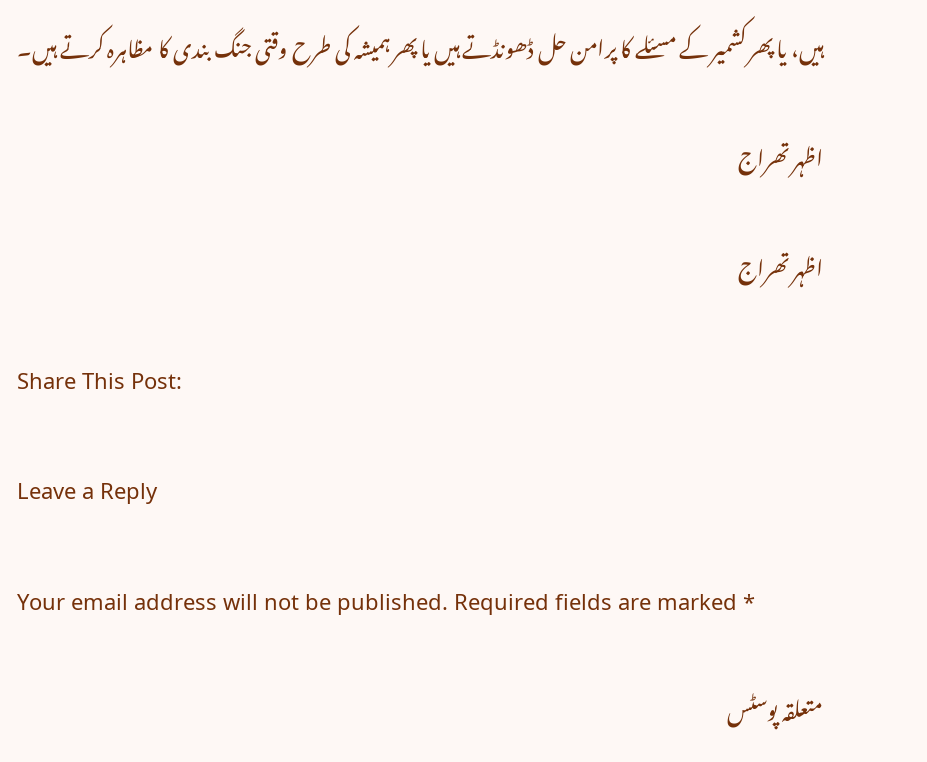ہیں، یا پھر کشمیر کے مسئلے کا پرامن حل ڈھونڈتے ہیں یا پھر ہمیشہ کی طرح وقتی جنگ بندی کا مظاہرہ کرتے ہیں۔

اظہر تھراج

اظہر تھراج

Share This Post:

Leave a Reply

Your email address will not be published. Required fields are marked *

متعلقہ پوسٹس